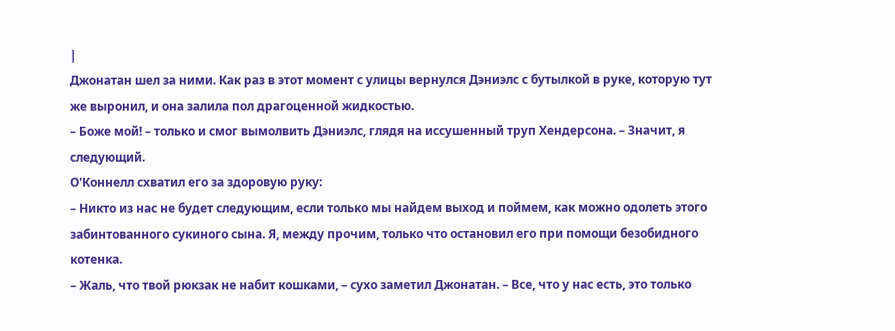|
Джонатан шел за ними. Как раз в этот момент с улицы вернулся Дэниэлс с бутылкой в руке, которую тут же выронил, и она залила пол драгоценной жидкостью.
– Боже мой! – только и смог вымолвить Дэниэлс, глядя на иссушенный труп Хендерсона. – Значит, я следующий.
О'Коннелл схватил его за здоровую руку:
– Никто из нас не будет следующим, если только мы найдем выход и поймем, как можно одолеть этого забинтованного сукиного сына. Я, между прочим, только что остановил его при помощи безобидного котенка.
– Жаль, что твой рюкзак не набит кошками, – сухо заметил Джонатан. – Все, что у нас есть, это только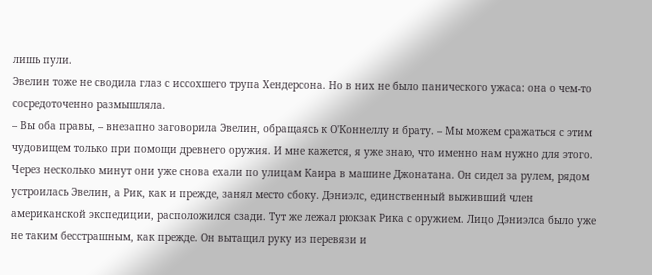лишь пули.
Эвелин тоже не сводила глаз с иссохшего трупа Хендерсона. Но в них не было панического ужаса: она о чем-то сосредоточенно размышляла.
– Вы оба правы, – внезапно заговорила Эвелин, обращаясь к О'Коннеллу и брату. – Мы можем сражаться с этим чудовищем только при помощи древнего оружия. И мне кажется, я уже знаю, что именно нам нужно для этого.
Через несколько минут они уже снова ехали по улицам Каира в машине Джонатана. Он сидел за рулем, рядом устроилась Эвелин, а Рик, как и прежде, занял место сбоку. Дэниэлс, единственный выживший член американской экспедиции, расположился сзади. Тут же лежал рюкзак Рика с оружием. Лицо Дэниэлса было уже не таким бесстрашным, как прежде. Он вытащил руку из перевязи и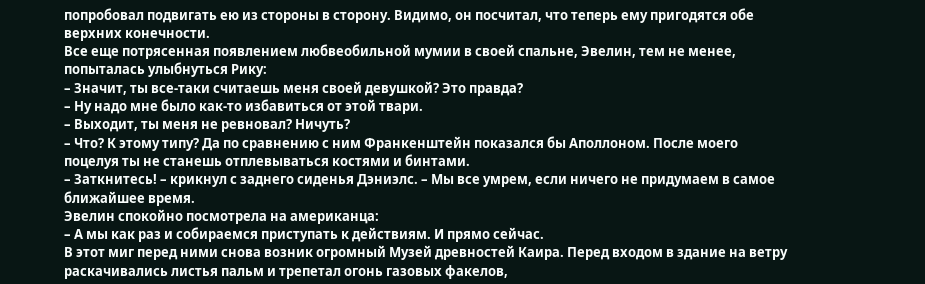попробовал подвигать ею из стороны в сторону. Видимо, он посчитал, что теперь ему пригодятся обе верхних конечности.
Все еще потрясенная появлением любвеобильной мумии в своей спальне, Эвелин, тем не менее, попыталась улыбнуться Рику:
– Значит, ты все-таки считаешь меня своей девушкой? Это правда?
– Ну надо мне было как-то избавиться от этой твари.
– Выходит, ты меня не ревновал? Ничуть?
– Что? К этому типу? Да по сравнению с ним Франкенштейн показался бы Аполлоном. После моего поцелуя ты не станешь отплевываться костями и бинтами.
– Заткнитесь! – крикнул с заднего сиденья Дэниэлс. – Мы все умрем, если ничего не придумаем в самое ближайшее время.
Эвелин спокойно посмотрела на американца:
– А мы как раз и собираемся приступать к действиям. И прямо сейчас.
В этот миг перед ними снова возник огромный Музей древностей Каира. Перед входом в здание на ветру раскачивались листья пальм и трепетал огонь газовых факелов,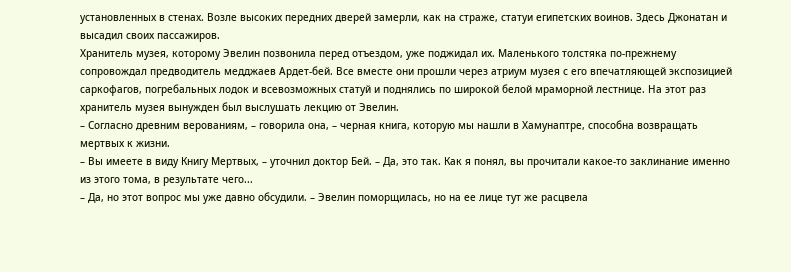установленных в стенах. Возле высоких передних дверей замерли, как на страже, статуи египетских воинов. Здесь Джонатан и высадил своих пассажиров.
Хранитель музея, которому Эвелин позвонила перед отъездом, уже поджидал их. Маленького толстяка по-прежнему сопровождал предводитель медджаев Ардет-бей. Все вместе они прошли через атриум музея с его впечатляющей экспозицией саркофагов, погребальных лодок и всевозможных статуй и поднялись по широкой белой мраморной лестнице. На этот раз хранитель музея вынужден был выслушать лекцию от Эвелин.
– Согласно древним верованиям, – говорила она, – черная книга, которую мы нашли в Хамунаптре, способна возвращать мертвых к жизни.
– Вы имеете в виду Книгу Мертвых, – уточнил доктор Бей. – Да, это так. Как я понял, вы прочитали какое-то заклинание именно из этого тома, в результате чего...
– Да, но этот вопрос мы уже давно обсудили. – Эвелин поморщилась, но на ее лице тут же расцвела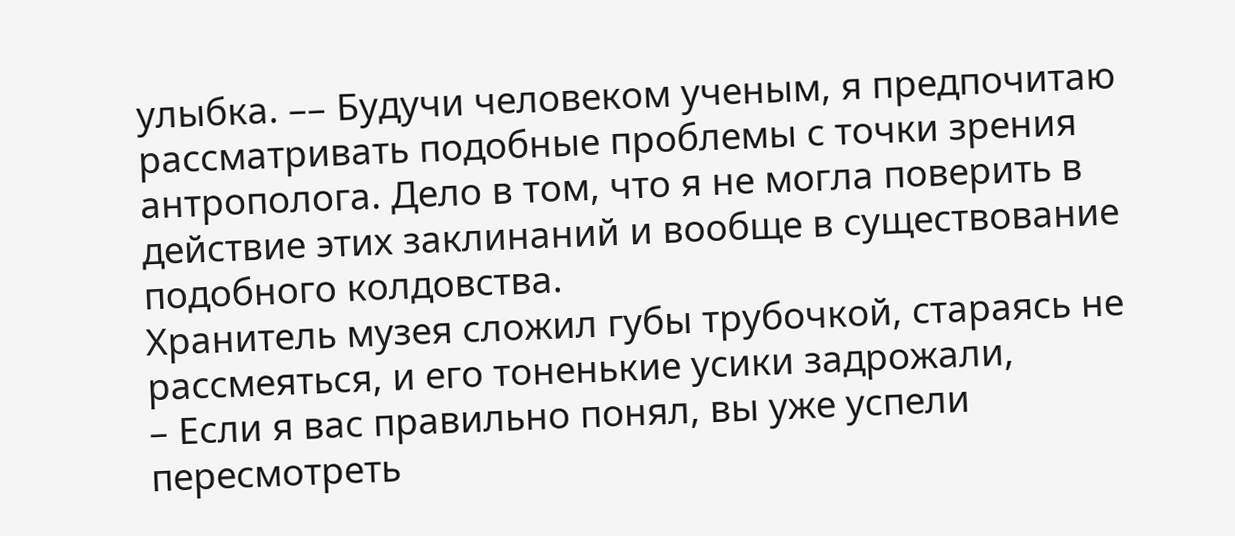улыбка. –– Будучи человеком ученым, я предпочитаю рассматривать подобные проблемы с точки зрения антрополога. Дело в том, что я не могла поверить в действие этих заклинаний и вообще в существование подобного колдовства.
Хранитель музея сложил губы трубочкой, стараясь не рассмеяться, и его тоненькие усики задрожали,
– Если я вас правильно понял, вы уже успели пересмотреть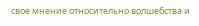свое мнение относительно волшебства и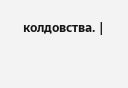колдовства. |